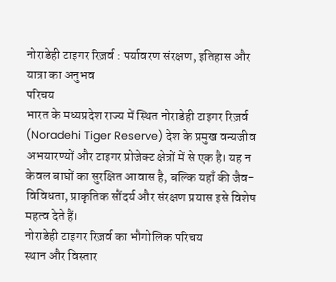नोराडेही टाइगर रिज़र्व : पर्यावरण संरक्षण, इतिहास और यात्रा का अनुभव
परिचय
भारत के मध्यप्रदेश राज्य में स्थित नोराडेही टाइगर रिज़र्व (Noradehi Tiger Reserve) देश के प्रमुख वन्यजीव अभयारण्यों और टाइगर प्रोजेक्ट क्षेत्रों में से एक है। यह न केवल बाघों का सुरक्षित आवास है, बल्कि यहाँ की जैव-विविधता, प्राकृतिक सौंदर्य और संरक्षण प्रयास इसे विशेष महत्व देते हैं।
नोराडेही टाइगर रिज़र्व का भौगोलिक परिचय
स्थान और विस्तार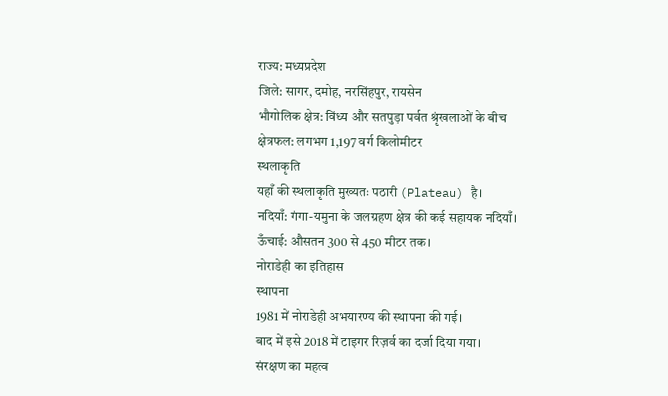राज्य: मध्यप्रदेश
जिले: सागर, दमोह, नरसिंहपुर, रायसेन
भौगोलिक क्षेत्र: विंध्य और सतपुड़ा पर्वत श्रृंखलाओं के बीच
क्षेत्रफल: लगभग 1,197 वर्ग किलोमीटर
स्थलाकृति
यहाँ की स्थलाकृति मुख्यतः पठारी (Plateau) है।
नदियाँ: गंगा-यमुना के जलग्रहण क्षेत्र की कई सहायक नदियाँ।
ऊँचाई: औसतन 300 से 450 मीटर तक।
नोराडेही का इतिहास
स्थापना
1981 में नोराडेही अभयारण्य की स्थापना की गई।
बाद में इसे 2018 में टाइगर रिज़र्व का दर्जा दिया गया।
संरक्षण का महत्व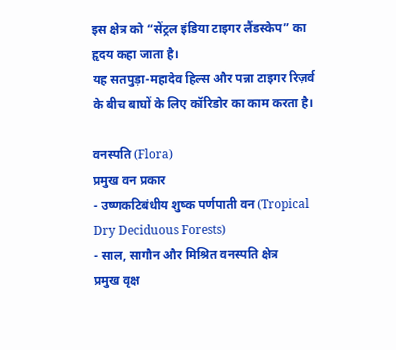इस क्षेत्र को “सेंट्रल इंडिया टाइगर लैंडस्केप” का हृदय कहा जाता है।
यह सतपुड़ा-महादेव हिल्स और पन्ना टाइगर रिज़र्व के बीच बाघों के लिए कॉरिडोर का काम करता है।

वनस्पति (Flora)
प्रमुख वन प्रकार
- उष्णकटिबंधीय शुष्क पर्णपाती वन (Tropical Dry Deciduous Forests)
- साल, सागौन और मिश्रित वनस्पति क्षेत्र
प्रमुख वृक्ष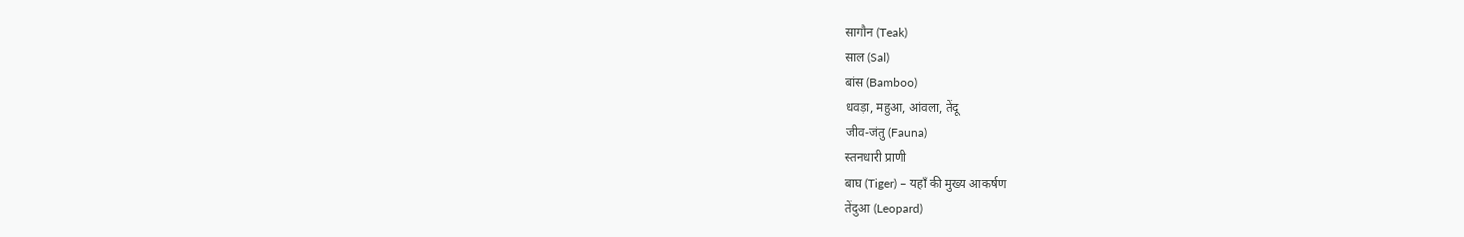सागौन (Teak)
साल (Sal)
बांस (Bamboo)
धवड़ा, महुआ, आंवला, तेंदू
जीव-जंतु (Fauna)
स्तनधारी प्राणी
बाघ (Tiger) – यहाँ की मुख्य आकर्षण
तेंदुआ (Leopard)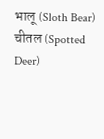भालू (Sloth Bear)
चीतल (Spotted Deer)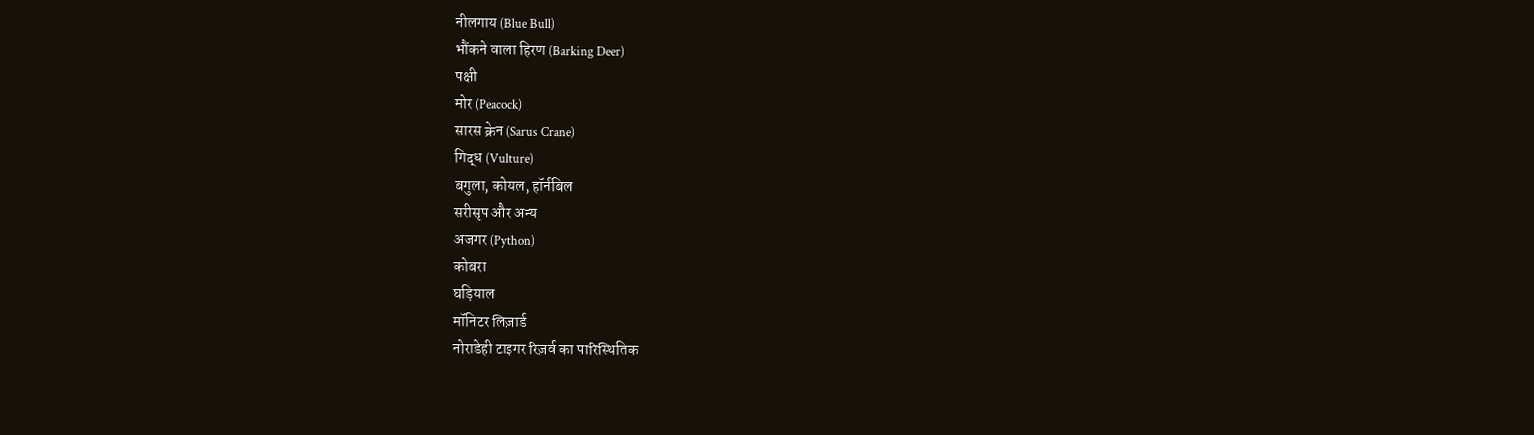नीलगाय (Blue Bull)
भौंकने वाला हिरण (Barking Deer)
पक्षी
मोर (Peacock)
सारस क्रेन (Sarus Crane)
गिद्ध (Vulture)
बगुला, कोयल, हॉर्नबिल
सरीसृप और अन्य
अजगर (Python)
कोबरा
घड़ियाल
मॉनिटर लिज़ार्ड
नोराडेही टाइगर रिज़र्व का पारिस्थितिक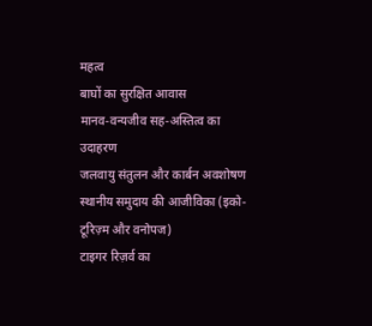महत्व
बाघों का सुरक्षित आवास
मानव-वन्यजीव सह-अस्तित्व का उदाहरण
जलवायु संतुलन और कार्बन अवशोषण
स्थानीय समुदाय की आजीविका (इको-टूरिज़्म और वनोपज)
टाइगर रिज़र्व का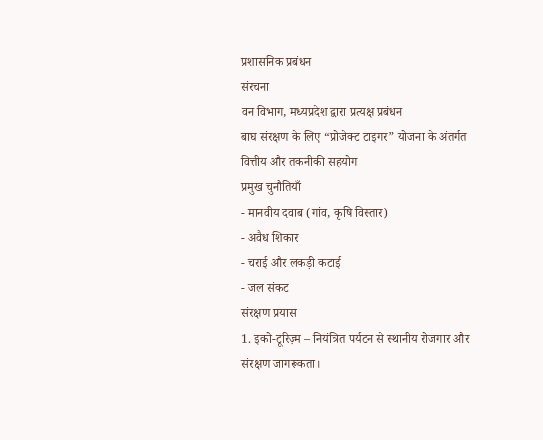प्रशासनिक प्रबंधन
संरचना
वन विभाग, मध्यप्रदेश द्वारा प्रत्यक्ष प्रबंधन
बाघ संरक्षण के लिए “प्रोजेक्ट टाइगर” योजना के अंतर्गत वित्तीय और तकनीकी सहयोग
प्रमुख चुनौतियाँ
- मानवीय दवाब (गांव, कृषि विस्तार)
- अवैध शिकार
- चराई और लकड़ी कटाई
- जल संकट
संरक्षण प्रयास
1. इको-टूरिज़्म – नियंत्रित पर्यटन से स्थानीय रोजगार और संरक्षण जागरूकता।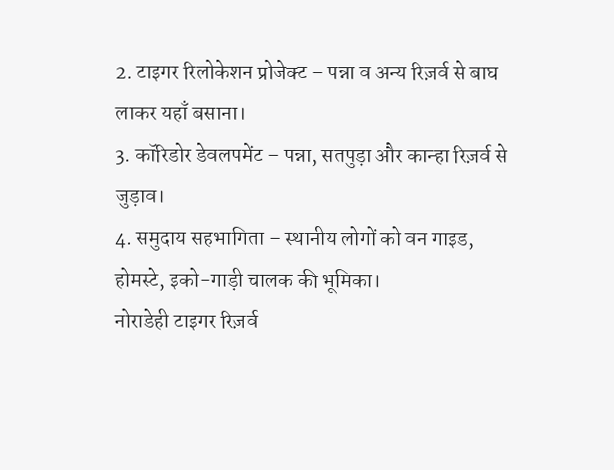2. टाइगर रिलोकेशन प्रोजेक्ट – पन्ना व अन्य रिज़र्व से बाघ लाकर यहाँ बसाना।
3. कॉरिडोर डेवलपमेंट – पन्ना, सतपुड़ा और कान्हा रिज़र्व से जुड़ाव।
4. समुदाय सहभागिता – स्थानीय लोगों को वन गाइड, होमस्टे, इको-गाड़ी चालक की भूमिका।
नोराडेही टाइगर रिज़र्व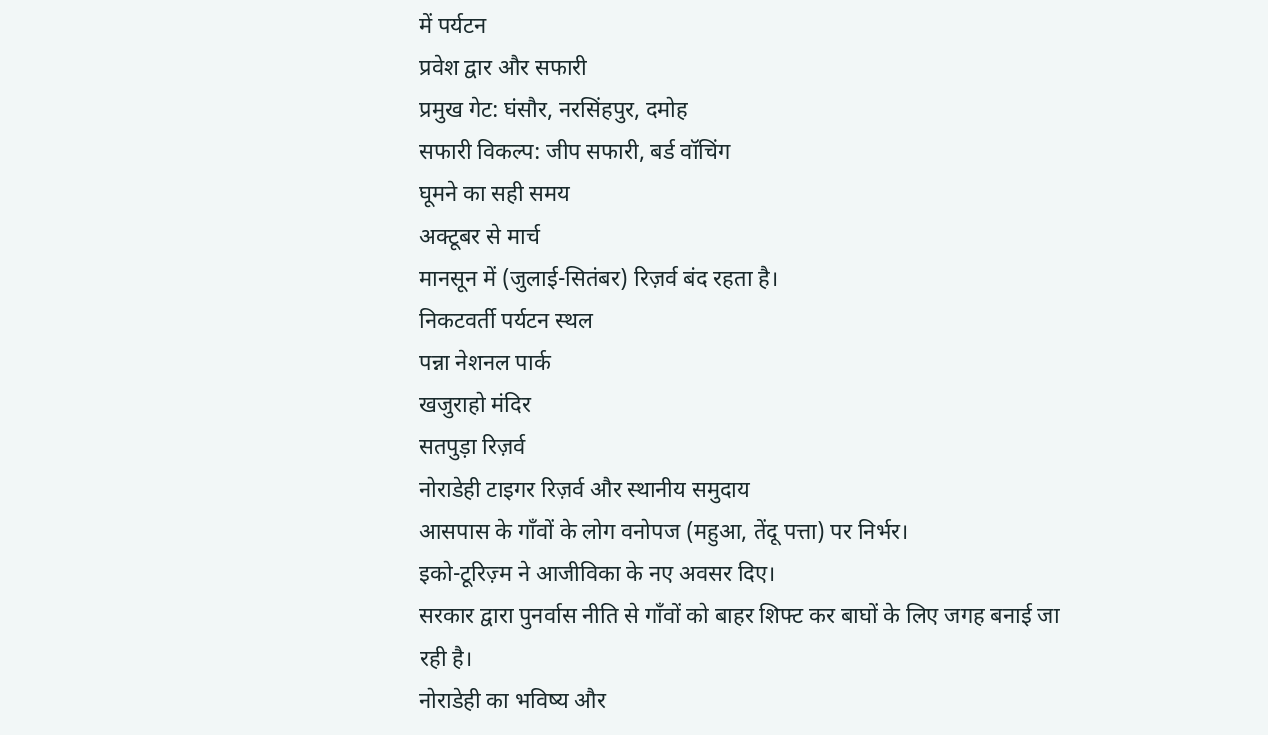में पर्यटन
प्रवेश द्वार और सफारी
प्रमुख गेट: घंसौर, नरसिंहपुर, दमोह
सफारी विकल्प: जीप सफारी, बर्ड वॉचिंग
घूमने का सही समय
अक्टूबर से मार्च
मानसून में (जुलाई-सितंबर) रिज़र्व बंद रहता है।
निकटवर्ती पर्यटन स्थल
पन्ना नेशनल पार्क
खजुराहो मंदिर
सतपुड़ा रिज़र्व
नोराडेही टाइगर रिज़र्व और स्थानीय समुदाय
आसपास के गाँवों के लोग वनोपज (महुआ, तेंदू पत्ता) पर निर्भर।
इको-टूरिज़्म ने आजीविका के नए अवसर दिए।
सरकार द्वारा पुनर्वास नीति से गाँवों को बाहर शिफ्ट कर बाघों के लिए जगह बनाई जा रही है।
नोराडेही का भविष्य और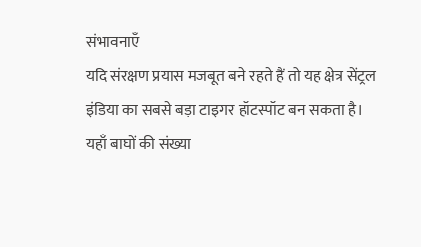संभावनाएँ
यदि संरक्षण प्रयास मजबूत बने रहते हैं तो यह क्षेत्र सेंट्रल इंडिया का सबसे बड़ा टाइगर हॉटस्पॉट बन सकता है।
यहाँ बाघों की संख्या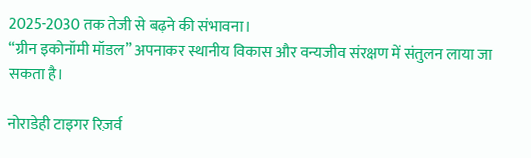2025-2030 तक तेजी से बढ़ने की संभावना।
“ग्रीन इकोनॉमी मॉडल” अपनाकर स्थानीय विकास और वन्यजीव संरक्षण में संतुलन लाया जा सकता है।

नोराडेही टाइगर रिज़र्व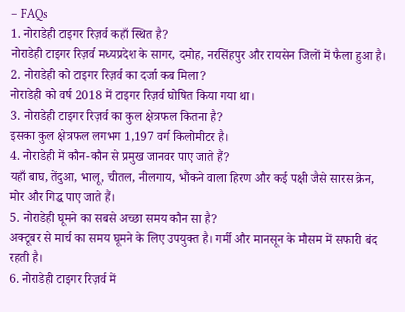– FAQs
1. नोराडेही टाइगर रिज़र्व कहाँ स्थित है?
नोराडेही टाइगर रिज़र्व मध्यप्रदेश के सागर, दमोह, नरसिंहपुर और रायसेन जिलों में फैला हुआ है।
2. नोराडेही को टाइगर रिज़र्व का दर्जा कब मिला?
नोराडेही को वर्ष 2018 में टाइगर रिज़र्व घोषित किया गया था।
3. नोराडेही टाइगर रिज़र्व का कुल क्षेत्रफल कितना है?
इसका कुल क्षेत्रफल लगभग 1,197 वर्ग किलोमीटर है।
4. नोराडेही में कौन-कौन से प्रमुख जानवर पाए जाते हैं?
यहाँ बाघ, तेंदुआ, भालू, चीतल, नीलगाय, भौंकने वाला हिरण और कई पक्षी जैसे सारस क्रेन, मोर और गिद्ध पाए जाते हैं।
5. नोराडेही घूमने का सबसे अच्छा समय कौन सा है?
अक्टूबर से मार्च का समय घूमने के लिए उपयुक्त है। गर्मी और मानसून के मौसम में सफारी बंद रहती है।
6. नोराडेही टाइगर रिज़र्व में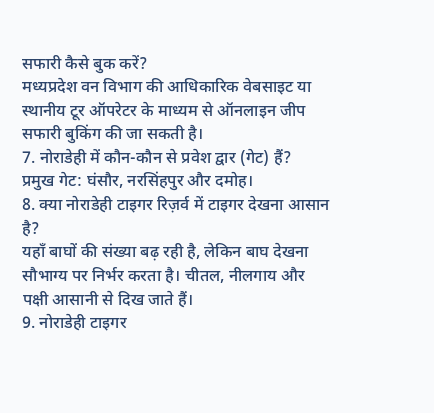सफारी कैसे बुक करें?
मध्यप्रदेश वन विभाग की आधिकारिक वेबसाइट या स्थानीय टूर ऑपरेटर के माध्यम से ऑनलाइन जीप सफारी बुकिंग की जा सकती है।
7. नोराडेही में कौन-कौन से प्रवेश द्वार (गेट) हैं?
प्रमुख गेट: घंसौर, नरसिंहपुर और दमोह।
8. क्या नोराडेही टाइगर रिज़र्व में टाइगर देखना आसान है?
यहाँ बाघों की संख्या बढ़ रही है, लेकिन बाघ देखना सौभाग्य पर निर्भर करता है। चीतल, नीलगाय और पक्षी आसानी से दिख जाते हैं।
9. नोराडेही टाइगर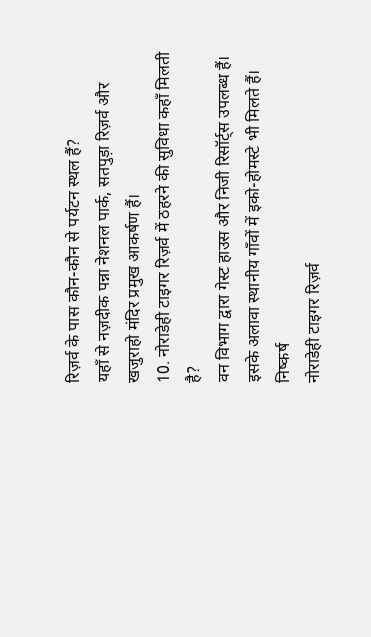रिज़र्व के पास कौन-कौन से पर्यटन स्थल हैं?
यहाँ से नज़दीक पन्ना नेशनल पार्क, सतपुड़ा रिज़र्व और खजुराहो मंदिर प्रमुख आकर्षण हैं।
10. नोराडेही टाइगर रिज़र्व में ठहरने की सुविधा कहाँ मिलती है?
वन विभाग द्वारा गेस्ट हाउस और निजी रिसॉर्ट्स उपलब्ध हैं। इसके अलावा स्थानीय गाँवों में इको-होमस्टे भी मिलते हैं।
निष्कर्ष
नोराडेही टाइगर रिज़र्व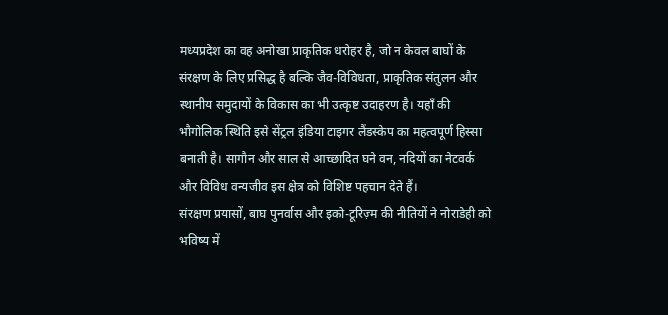मध्यप्रदेश का वह अनोखा प्राकृतिक धरोहर है, जो न केवल बाघों के संरक्षण के लिए प्रसिद्ध है बल्कि जैव-विविधता, प्राकृतिक संतुलन और स्थानीय समुदायों के विकास का भी उत्कृष्ट उदाहरण है। यहाँ की भौगोलिक स्थिति इसे सेंट्रल इंडिया टाइगर लैंडस्केप का महत्वपूर्ण हिस्सा बनाती है। सागौन और साल से आच्छादित घने वन, नदियों का नेटवर्क और विविध वन्यजीव इस क्षेत्र को विशिष्ट पहचान देते हैं।
संरक्षण प्रयासों, बाघ पुनर्वास और इको-टूरिज़्म की नीतियों ने नोराडेही को भविष्य में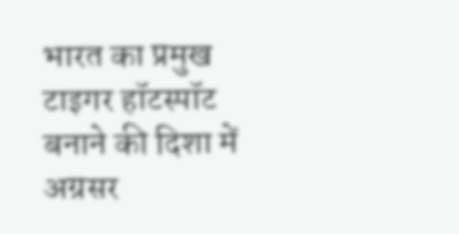भारत का प्रमुख टाइगर हॉटस्पॉट बनाने की दिशा में अग्रसर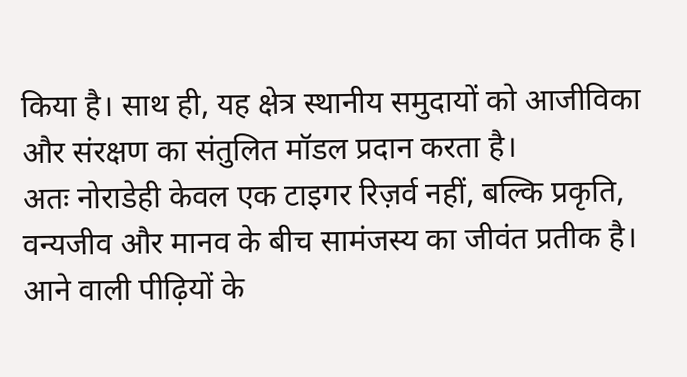किया है। साथ ही, यह क्षेत्र स्थानीय समुदायों को आजीविका और संरक्षण का संतुलित मॉडल प्रदान करता है।
अतः नोराडेही केवल एक टाइगर रिज़र्व नहीं, बल्कि प्रकृति, वन्यजीव और मानव के बीच सामंजस्य का जीवंत प्रतीक है। आने वाली पीढ़ियों के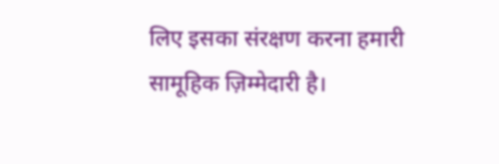लिए इसका संरक्षण करना हमारी सामूहिक ज़िम्मेदारी है।